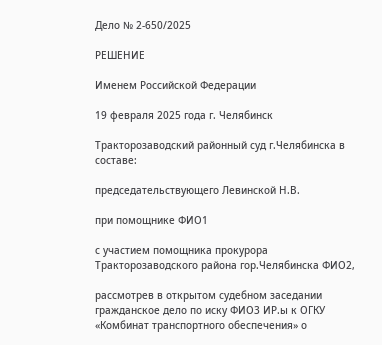Дело № 2-650/2025

РЕШЕНИЕ

Именем Российской Федерации

19 февраля 2025 года г. Челябинск

Тракторозаводский районный суд г.Челябинска в составе:

председательствующего Левинской Н.В.

при помощнике ФИО1

с участием помощника прокурора Тракторозаводского района гор.Челябинска ФИО2,

рассмотрев в открытом судебном заседании гражданское дело по иску ФИО3 ИР.ы к ОГКУ «Комбинат транспортного обеспечения» о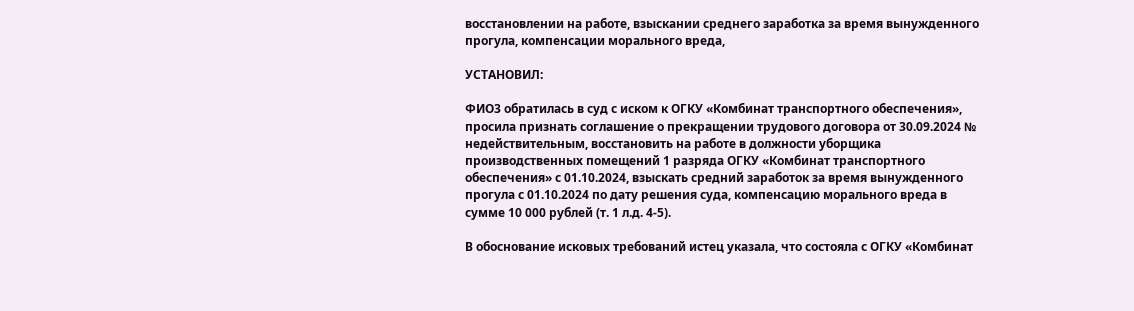восстановлении на работе, взыскании среднего заработка за время вынужденного прогула, компенсации морального вреда,

УСТАНОВИЛ:

ФИО3 обратилась в суд с иском к ОГКУ «Комбинат транспортного обеспечения», просила признать соглашение о прекращении трудового договора от 30.09.2024 № недействительным, восстановить на работе в должности уборщика производственных помещений 1 разряда ОГКУ «Комбинат транспортного обеспечения» с 01.10.2024, взыскать средний заработок за время вынужденного прогула с 01.10.2024 по дату решения суда, компенсацию морального вреда в сумме 10 000 рублей (т. 1 л.д. 4-5).

В обоснование исковых требований истец указала, что состояла с ОГКУ «Комбинат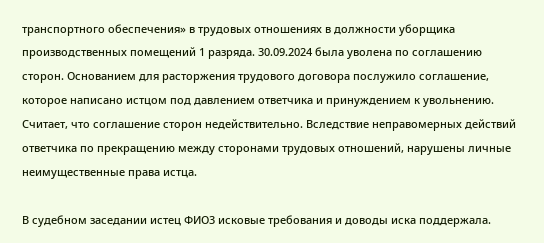транспортного обеспечения» в трудовых отношениях в должности уборщика производственных помещений 1 разряда. 30.09.2024 была уволена по соглашению сторон. Основанием для расторжения трудового договора послужило соглашение, которое написано истцом под давлением ответчика и принуждением к увольнению. Считает, что соглашение сторон недействительно. Вследствие неправомерных действий ответчика по прекращению между сторонами трудовых отношений, нарушены личные неимущественные права истца.

В судебном заседании истец ФИО3 исковые требования и доводы иска поддержала.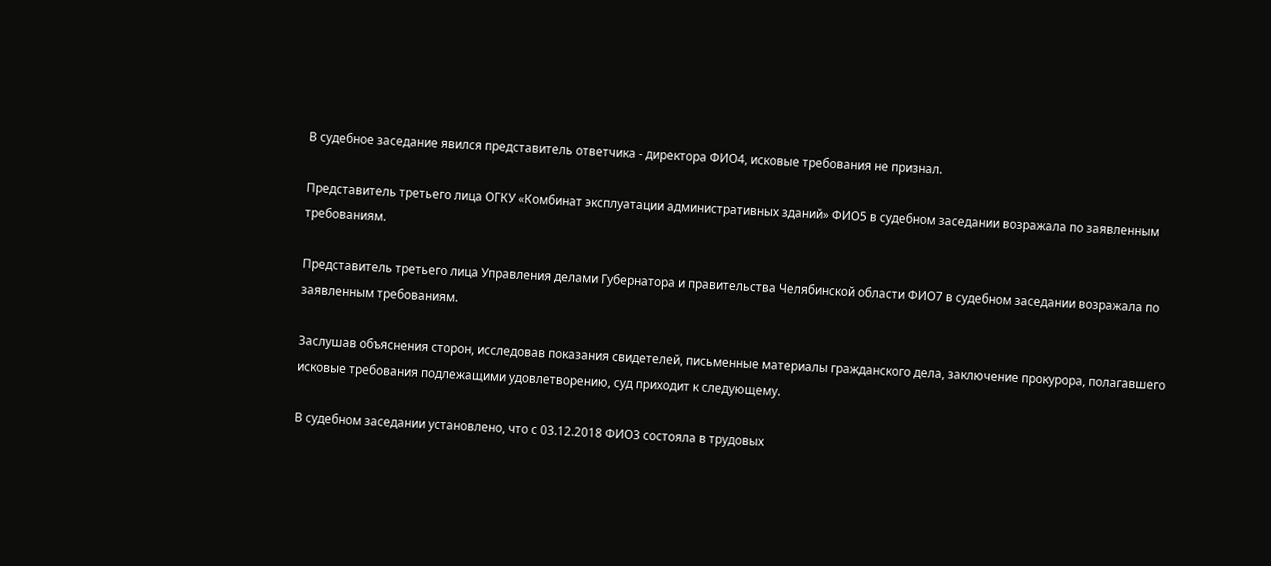В судебное заседание явился представитель ответчика - директора ФИО4, исковые требования не признал.

Представитель третьего лица ОГКУ «Комбинат эксплуатации административных зданий» ФИО5 в судебном заседании возражала по заявленным требованиям.

Представитель третьего лица Управления делами Губернатора и правительства Челябинской области ФИО7 в судебном заседании возражала по заявленным требованиям.

Заслушав объяснения сторон, исследовав показания свидетелей, письменные материалы гражданского дела, заключение прокурора, полагавшего исковые требования подлежащими удовлетворению, суд приходит к следующему.

В судебном заседании установлено, что с 03.12.2018 ФИО3 состояла в трудовых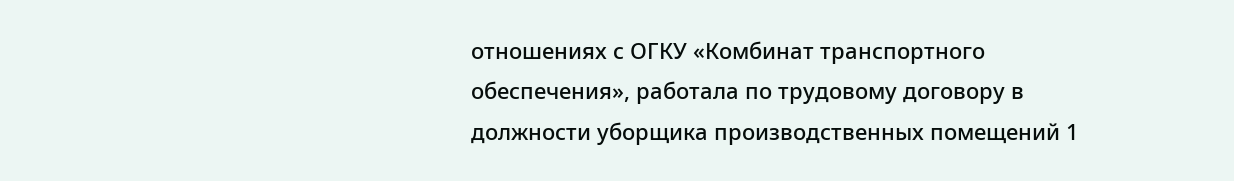отношениях с ОГКУ «Комбинат транспортного обеспечения», работала по трудовому договору в должности уборщика производственных помещений 1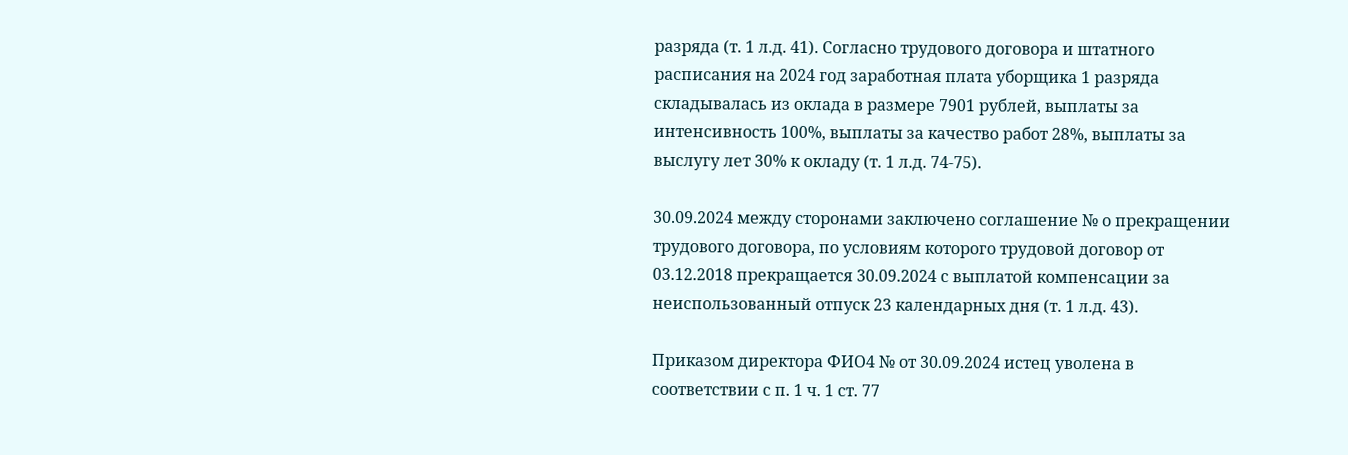разряда (т. 1 л.д. 41). Согласно трудового договора и штатного расписания на 2024 год заработная плата уборщика 1 разряда складывалась из оклада в размере 7901 рублей, выплаты за интенсивность 100%, выплаты за качество работ 28%, выплаты за выслугу лет 30% к окладу (т. 1 л.д. 74-75).

30.09.2024 между сторонами заключено соглашение № о прекращении трудового договора, по условиям которого трудовой договор от 03.12.2018 прекращается 30.09.2024 с выплатой компенсации за неиспользованный отпуск 23 календарных дня (т. 1 л.д. 43).

Приказом директора ФИО4 № от 30.09.2024 истец уволена в соответствии с п. 1 ч. 1 ст. 77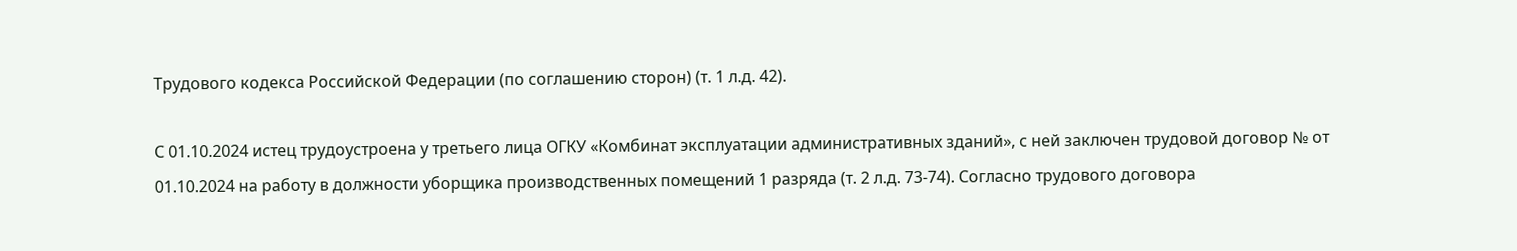Трудового кодекса Российской Федерации (по соглашению сторон) (т. 1 л.д. 42).

С 01.10.2024 истец трудоустроена у третьего лица ОГКУ «Комбинат эксплуатации административных зданий», с ней заключен трудовой договор № от 01.10.2024 на работу в должности уборщика производственных помещений 1 разряда (т. 2 л.д. 73-74). Согласно трудового договора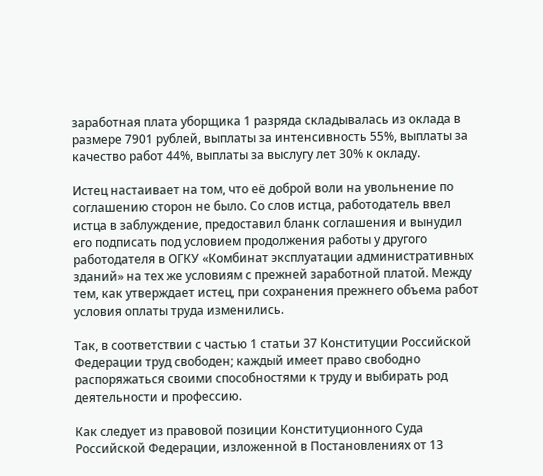заработная плата уборщика 1 разряда складывалась из оклада в размере 7901 рублей, выплаты за интенсивность 55%, выплаты за качество работ 44%, выплаты за выслугу лет 30% к окладу.

Истец настаивает на том, что её доброй воли на увольнение по соглашению сторон не было. Со слов истца, работодатель ввел истца в заблуждение, предоставил бланк соглашения и вынудил его подписать под условием продолжения работы у другого работодателя в ОГКУ «Комбинат эксплуатации административных зданий» на тех же условиям с прежней заработной платой. Между тем, как утверждает истец, при сохранения прежнего объема работ условия оплаты труда изменились.

Так, в соответствии с частью 1 статьи 37 Конституции Российской Федерации труд свободен; каждый имеет право свободно распоряжаться своими способностями к труду и выбирать род деятельности и профессию.

Как следует из правовой позиции Конституционного Суда Российской Федерации, изложенной в Постановлениях от 13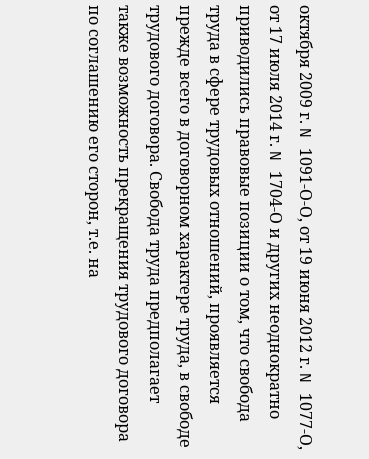октября 2009 г. N 1091-О-О, от 19 июня 2012 г. N 1077-О, от 17 июля 2014 г. N 1704-О и других неоднократно приводились правовые позиции о том, что свобода труда в сфере трудовых отношений, проявляется прежде всего в договорном характере труда, в свободе трудового договора. Свобода труда предполагает также возможность прекращения трудового договора по соглашению его сторон, т.е. на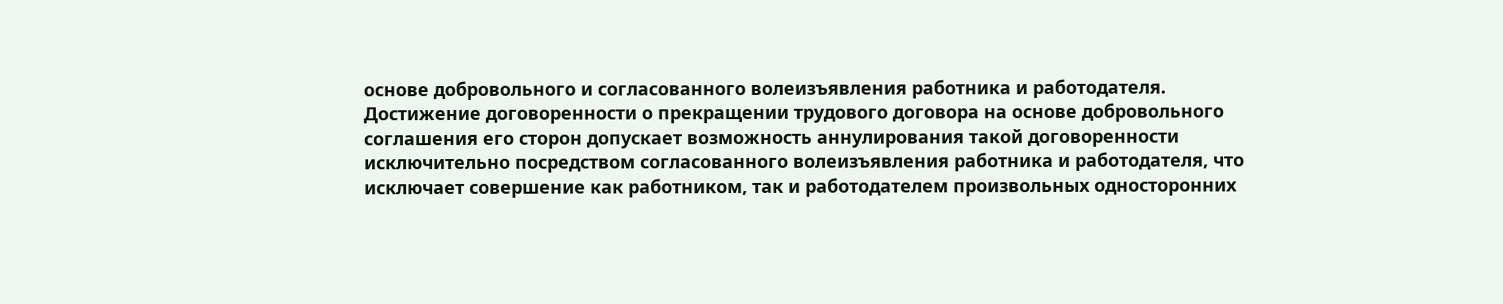основе добровольного и согласованного волеизъявления работника и работодателя. Достижение договоренности о прекращении трудового договора на основе добровольного соглашения его сторон допускает возможность аннулирования такой договоренности исключительно посредством согласованного волеизъявления работника и работодателя, что исключает совершение как работником, так и работодателем произвольных односторонних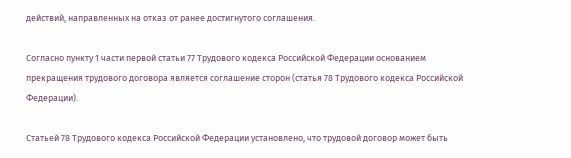действий, направленных на отказ от ранее достигнутого соглашения.

Согласно пункту 1 части первой статьи 77 Трудового кодекса Российской Федерации основанием прекращения трудового договора является соглашение сторон (статья 78 Трудового кодекса Российской Федерации).

Статьей 78 Трудового кодекса Российской Федерации установлено, что трудовой договор может быть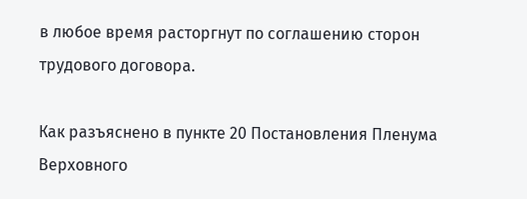в любое время расторгнут по соглашению сторон трудового договора.

Как разъяснено в пункте 20 Постановления Пленума Верховного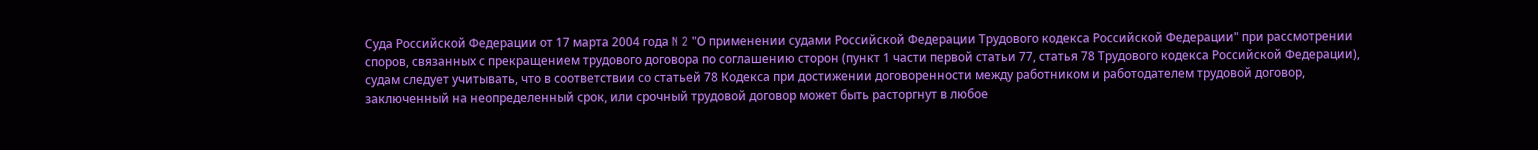Суда Российской Федерации от 17 марта 2004 года N 2 "О применении судами Российской Федерации Трудового кодекса Российской Федерации" при рассмотрении споров, связанных с прекращением трудового договора по соглашению сторон (пункт 1 части первой статьи 77, статья 78 Трудового кодекса Российской Федерации), судам следует учитывать, что в соответствии со статьей 78 Кодекса при достижении договоренности между работником и работодателем трудовой договор, заключенный на неопределенный срок, или срочный трудовой договор может быть расторгнут в любое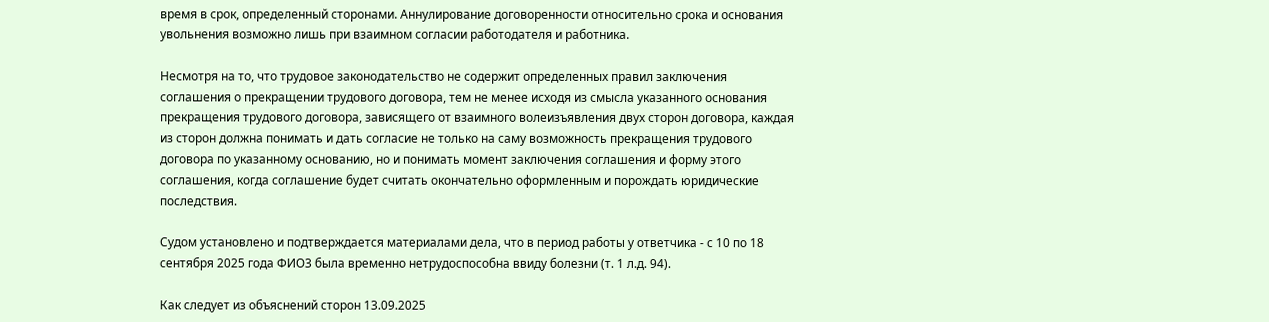время в срок, определенный сторонами. Аннулирование договоренности относительно срока и основания увольнения возможно лишь при взаимном согласии работодателя и работника.

Несмотря на то, что трудовое законодательство не содержит определенных правил заключения соглашения о прекращении трудового договора, тем не менее исходя из смысла указанного основания прекращения трудового договора, зависящего от взаимного волеизъявления двух сторон договора, каждая из сторон должна понимать и дать согласие не только на саму возможность прекращения трудового договора по указанному основанию, но и понимать момент заключения соглашения и форму этого соглашения, когда соглашение будет считать окончательно оформленным и порождать юридические последствия.

Судом установлено и подтверждается материалами дела, что в период работы у ответчика - с 10 по 18 сентября 2025 года ФИО3 была временно нетрудоспособна ввиду болезни (т. 1 л.д. 94).

Как следует из объяснений сторон 13.09.2025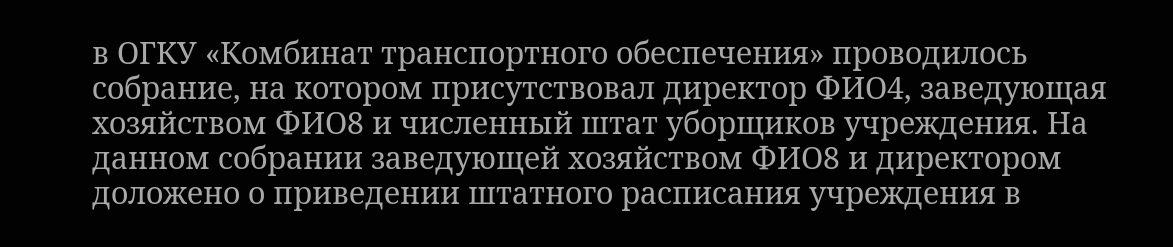в ОГКУ «Комбинат транспортного обеспечения» проводилось собрание, на котором присутствовал директор ФИО4, заведующая хозяйством ФИО8 и численный штат уборщиков учреждения. На данном собрании заведующей хозяйством ФИО8 и директором доложено о приведении штатного расписания учреждения в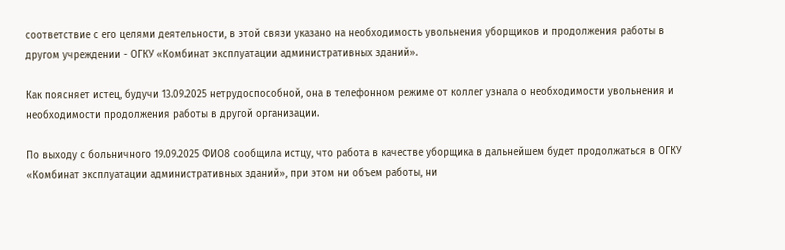соответствие с его целями деятельности, в этой связи указано на необходимость увольнения уборщиков и продолжения работы в другом учреждении - ОГКУ «Комбинат эксплуатации административных зданий».

Как поясняет истец, будучи 13.09.2025 нетрудоспособной, она в телефонном режиме от коллег узнала о необходимости увольнения и необходимости продолжения работы в другой организации.

По выходу с больничного 19.09.2025 ФИО8 сообщила истцу, что работа в качестве уборщика в дальнейшем будет продолжаться в ОГКУ «Комбинат эксплуатации административных зданий», при этом ни объем работы, ни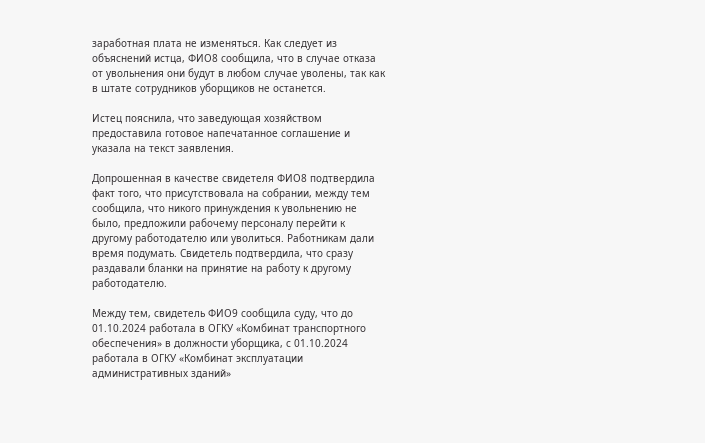заработная плата не изменяться. Как следует из объяснений истца, ФИО8 сообщила, что в случае отказа от увольнения они будут в любом случае уволены, так как в штате сотрудников уборщиков не останется.

Истец пояснила, что заведующая хозяйством предоставила готовое напечатанное соглашение и указала на текст заявления.

Допрошенная в качестве свидетеля ФИО8 подтвердила факт того, что присутствовала на собрании, между тем сообщила, что никого принуждения к увольнению не было, предложили рабочему персоналу перейти к другому работодателю или уволиться. Работникам дали время подумать. Свидетель подтвердила, что сразу раздавали бланки на принятие на работу к другому работодателю.

Между тем, свидетель ФИО9 сообщила суду, что до 01.10.2024 работала в ОГКУ «Комбинат транспортного обеспечения» в должности уборщика, с 01.10.2024 работала в ОГКУ «Комбинат эксплуатации административных зданий»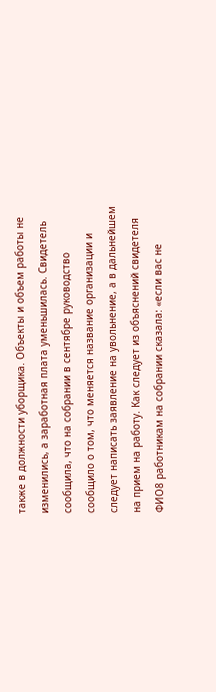также в должности уборщика. Объекты и объем работы не изменились, а заработная плата уменьшилась. Свидетель сообщила, что на собрании в сентябре руководство сообщило о том, что меняется название организации и следует написать заявление на увольнение, а в дальнейшем на прием на работу. Как следует из объяснений свидетеля ФИО8 работникам на собрании сказала: «если вас не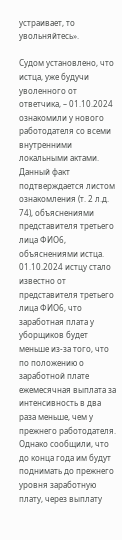устраивает, то увольняйтесь».

Судом установлено, что истца, уже будучи уволенного от ответчика, – 01.10.2024 ознакомили у нового работодателя со всеми внутренними локальными актами. Данный факт подтверждается листом ознакомления (т. 2 л.д. 74), объяснениями представителя третьего лица ФИО6, объяснениями истца. 01.10.2024 истцу стало известно от представителя третьего лица ФИО6, что заработная плата у уборщиков будет меньше из-за того, что по положению о заработной плате ежемесячная выплата за интенсивность в два раза меньше, чем у прежнего работодателя. Однако сообщили, что до конца года им будут поднимать до прежнего уровня заработную плату, через выплату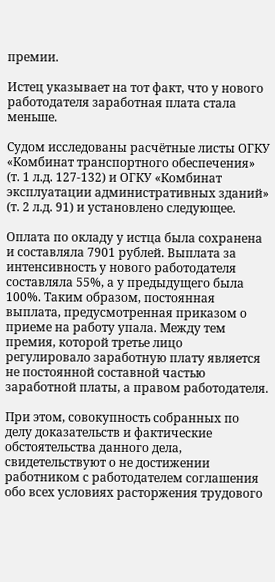премии.

Истец указывает на тот факт, что у нового работодателя заработная плата стала меньше.

Судом исследованы расчётные листы ОГКУ «Комбинат транспортного обеспечения» (т. 1 л.д. 127-132) и ОГКУ «Комбинат эксплуатации административных зданий» (т. 2 л.д. 91) и установлено следующее.

Оплата по окладу у истца была сохранена и составляла 7901 рублей. Выплата за интенсивность у нового работодателя составляла 55%, а у предыдущего была 100%. Таким образом, постоянная выплата, предусмотренная приказом о приеме на работу упала. Между тем премия, которой третье лицо регулировало заработную плату является не постоянной составной частью заработной платы, а правом работодателя.

При этом, совокупность собранных по делу доказательств и фактические обстоятельства данного дела, свидетельствуют о не достижении работником с работодателем соглашения обо всех условиях расторжения трудового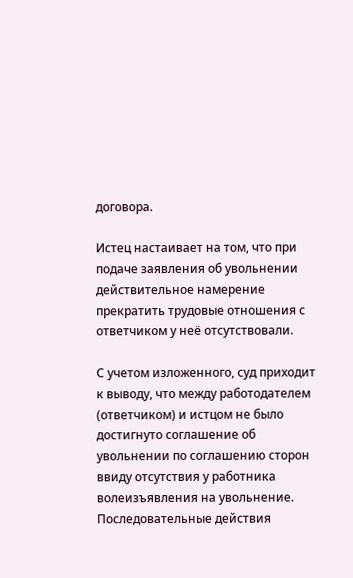договора.

Истец настаивает на том, что при подаче заявления об увольнении действительное намерение прекратить трудовые отношения с ответчиком у неё отсутствовали.

С учетом изложенного, суд приходит к выводу, что между работодателем (ответчиком) и истцом не было достигнуто соглашение об увольнении по соглашению сторон ввиду отсутствия у работника волеизъявления на увольнение. Последовательные действия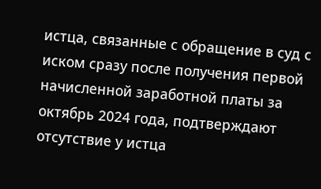истца, связанные с обращение в суд с иском сразу после получения первой начисленной заработной платы за октябрь 2024 года, подтверждают отсутствие у истца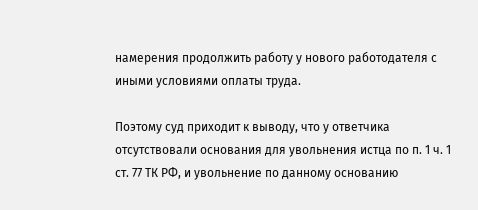намерения продолжить работу у нового работодателя с иными условиями оплаты труда.

Поэтому суд приходит к выводу, что у ответчика отсутствовали основания для увольнения истца по п. 1 ч. 1 ст. 77 ТК РФ, и увольнение по данному основанию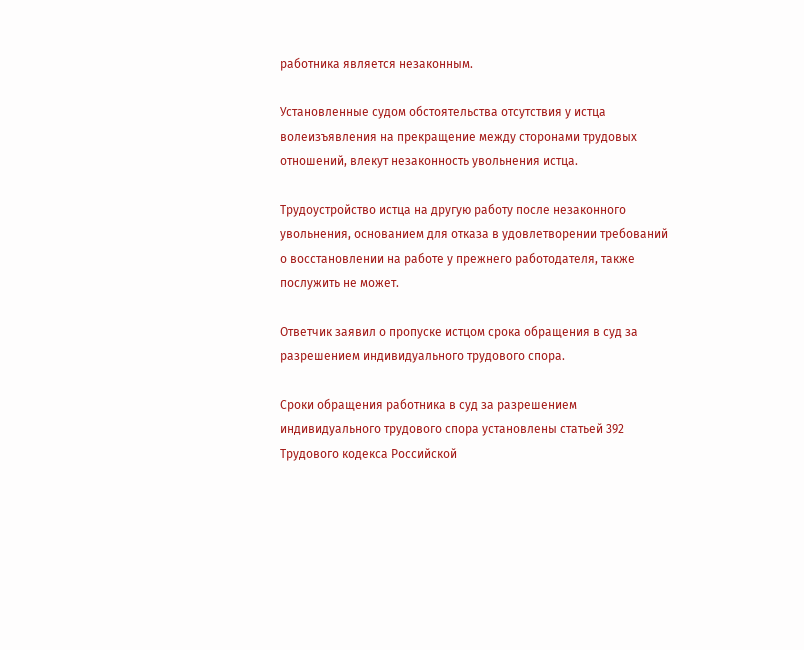работника является незаконным.

Установленные судом обстоятельства отсутствия у истца волеизъявления на прекращение между сторонами трудовых отношений, влекут незаконность увольнения истца.

Трудоустройство истца на другую работу после незаконного увольнения, основанием для отказа в удовлетворении требований о восстановлении на работе у прежнего работодателя, также послужить не может.

Ответчик заявил о пропуске истцом срока обращения в суд за разрешением индивидуального трудового спора.

Сроки обращения работника в суд за разрешением индивидуального трудового спора установлены статьей 392 Трудового кодекса Российской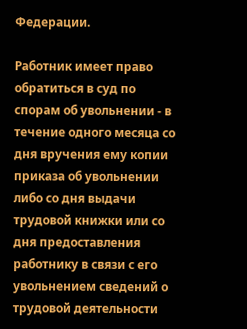Федерации.

Работник имеет право обратиться в суд по спорам об увольнении - в течение одного месяца со дня вручения ему копии приказа об увольнении либо со дня выдачи трудовой книжки или со дня предоставления работнику в связи с его увольнением сведений о трудовой деятельности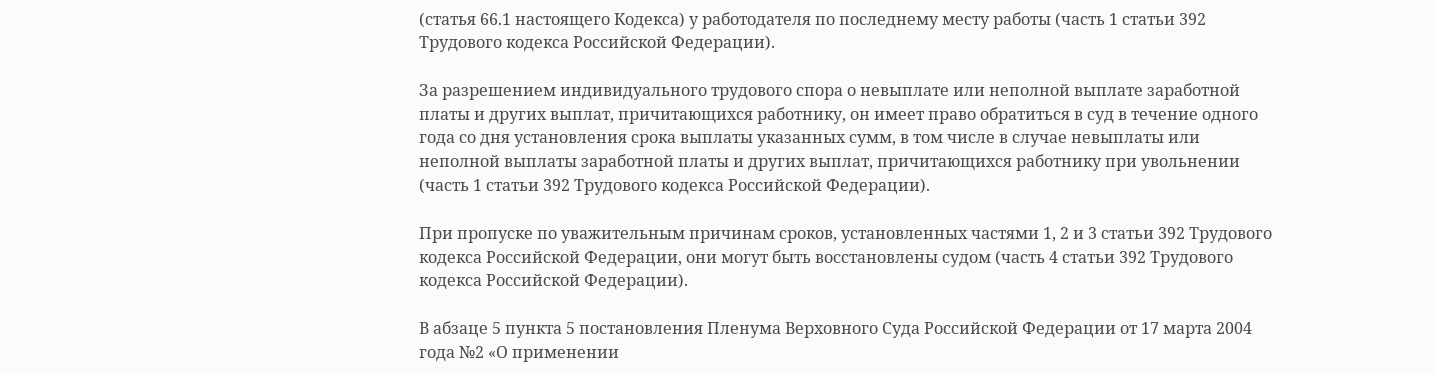(статья 66.1 настоящего Кодекса) у работодателя по последнему месту работы (часть 1 статьи 392 Трудового кодекса Российской Федерации).

За разрешением индивидуального трудового спора о невыплате или неполной выплате заработной платы и других выплат, причитающихся работнику, он имеет право обратиться в суд в течение одного года со дня установления срока выплаты указанных сумм, в том числе в случае невыплаты или неполной выплаты заработной платы и других выплат, причитающихся работнику при увольнении (часть 1 статьи 392 Трудового кодекса Российской Федерации).

При пропуске по уважительным причинам сроков, установленных частями 1, 2 и 3 статьи 392 Трудового кодекса Российской Федерации, они могут быть восстановлены судом (часть 4 статьи 392 Трудового кодекса Российской Федерации).

В абзаце 5 пункта 5 постановления Пленума Верховного Суда Российской Федерации от 17 марта 2004 года №2 «О применении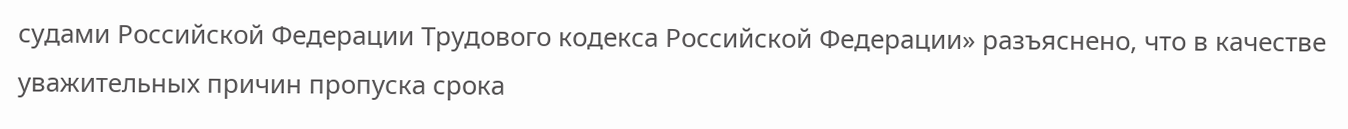судами Российской Федерации Трудового кодекса Российской Федерации» разъяснено, что в качестве уважительных причин пропуска срока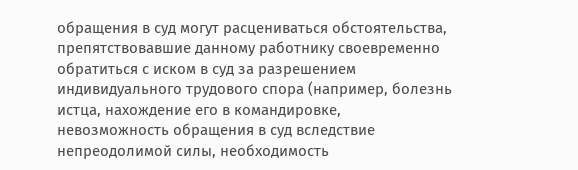обращения в суд могут расцениваться обстоятельства, препятствовавшие данному работнику своевременно обратиться с иском в суд за разрешением индивидуального трудового спора (например, болезнь истца, нахождение его в командировке, невозможность обращения в суд вследствие непреодолимой силы, необходимость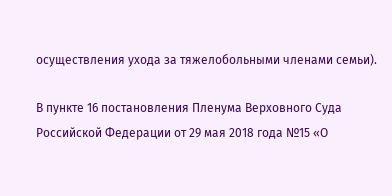осуществления ухода за тяжелобольными членами семьи).

В пункте 16 постановления Пленума Верховного Суда Российской Федерации от 29 мая 2018 года №15 «О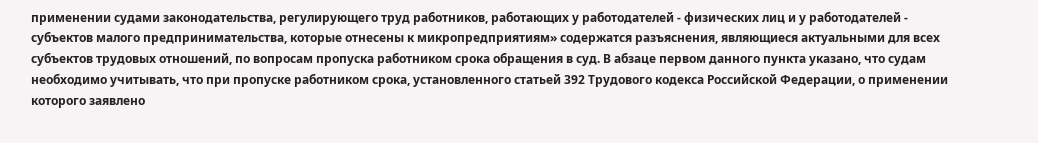применении судами законодательства, регулирующего труд работников, работающих у работодателей - физических лиц и у работодателей - субъектов малого предпринимательства, которые отнесены к микропредприятиям» содержатся разъяснения, являющиеся актуальными для всех субъектов трудовых отношений, по вопросам пропуска работником срока обращения в суд. В абзаце первом данного пункта указано, что судам необходимо учитывать, что при пропуске работником срока, установленного статьей 392 Трудового кодекса Российской Федерации, о применении которого заявлено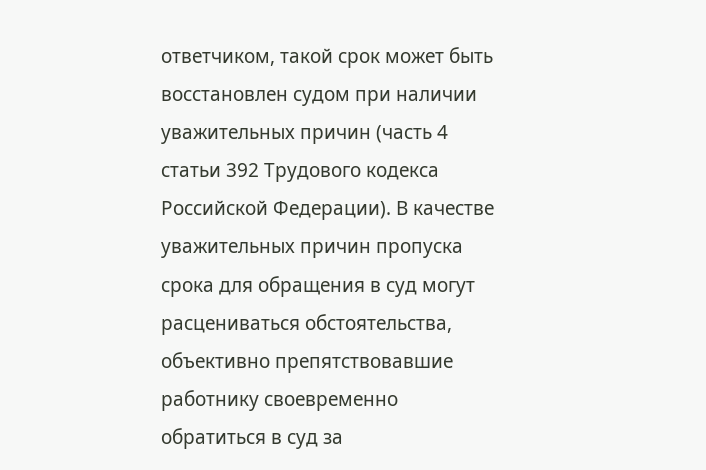ответчиком, такой срок может быть восстановлен судом при наличии уважительных причин (часть 4 статьи 392 Трудового кодекса Российской Федерации). В качестве уважительных причин пропуска срока для обращения в суд могут расцениваться обстоятельства, объективно препятствовавшие работнику своевременно обратиться в суд за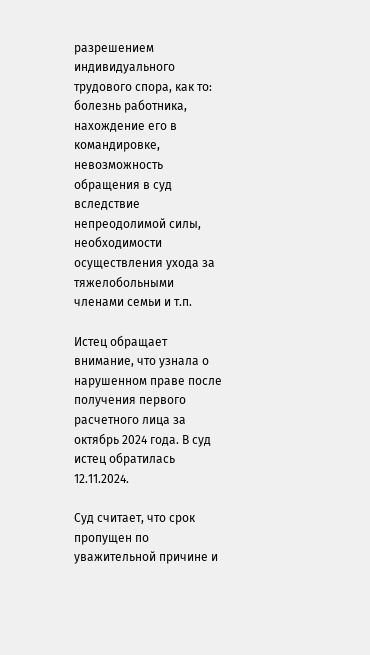разрешением индивидуального трудового спора, как то: болезнь работника, нахождение его в командировке, невозможность обращения в суд вследствие непреодолимой силы, необходимости осуществления ухода за тяжелобольными членами семьи и т.п.

Истец обращает внимание, что узнала о нарушенном праве после получения первого расчетного лица за октябрь 2024 года. В суд истец обратилась 12.11.2024.

Суд считает, что срок пропущен по уважительной причине и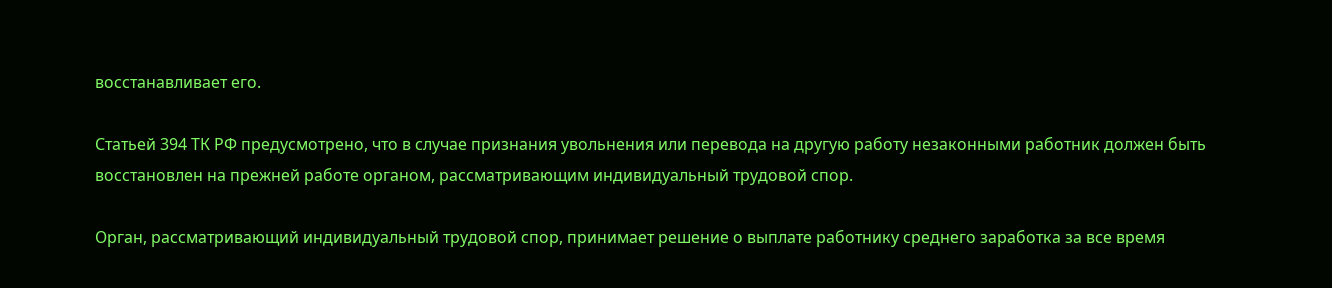восстанавливает его.

Статьей 394 ТК РФ предусмотрено, что в случае признания увольнения или перевода на другую работу незаконными работник должен быть восстановлен на прежней работе органом, рассматривающим индивидуальный трудовой спор.

Орган, рассматривающий индивидуальный трудовой спор, принимает решение о выплате работнику среднего заработка за все время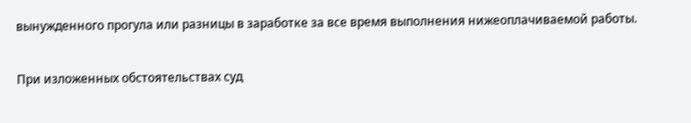вынужденного прогула или разницы в заработке за все время выполнения нижеоплачиваемой работы.

При изложенных обстоятельствах суд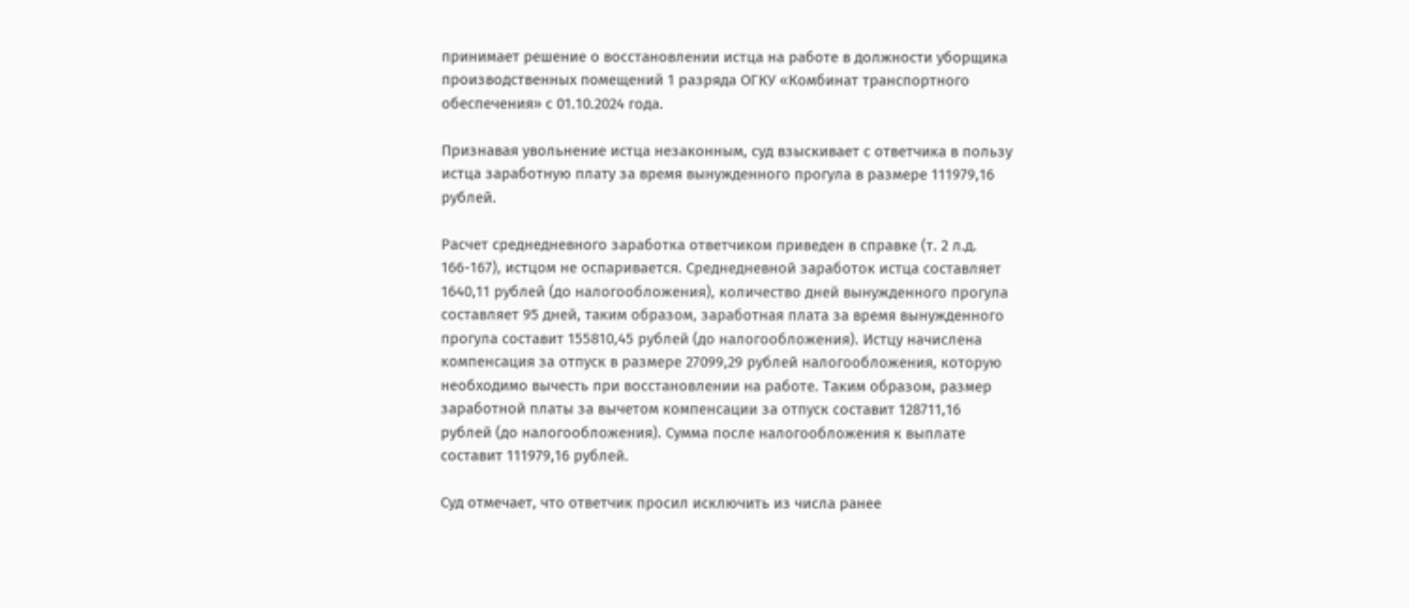принимает решение о восстановлении истца на работе в должности уборщика производственных помещений 1 разряда ОГКУ «Комбинат транспортного обеспечения» с 01.10.2024 года.

Признавая увольнение истца незаконным, суд взыскивает с ответчика в пользу истца заработную плату за время вынужденного прогула в размере 111979,16 рублей.

Расчет среднедневного заработка ответчиком приведен в справке (т. 2 л.д. 166-167), истцом не оспаривается. Среднедневной заработок истца составляет 1640,11 рублей (до налогообложения), количество дней вынужденного прогула составляет 95 дней, таким образом, заработная плата за время вынужденного прогула составит 155810,45 рублей (до налогообложения). Истцу начислена компенсация за отпуск в размере 27099,29 рублей налогообложения, которую необходимо вычесть при восстановлении на работе. Таким образом, размер заработной платы за вычетом компенсации за отпуск составит 128711,16 рублей (до налогообложения). Сумма после налогообложения к выплате составит 111979,16 рублей.

Суд отмечает, что ответчик просил исключить из числа ранее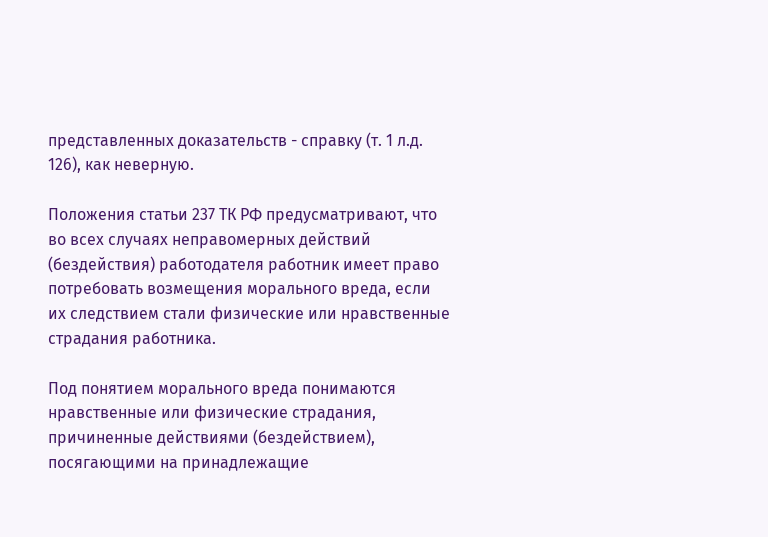представленных доказательств - справку (т. 1 л.д. 126), как неверную.

Положения статьи 237 ТК РФ предусматривают, что во всех случаях неправомерных действий (бездействия) работодателя работник имеет право потребовать возмещения морального вреда, если их следствием стали физические или нравственные страдания работника.

Под понятием морального вреда понимаются нравственные или физические страдания, причиненные действиями (бездействием), посягающими на принадлежащие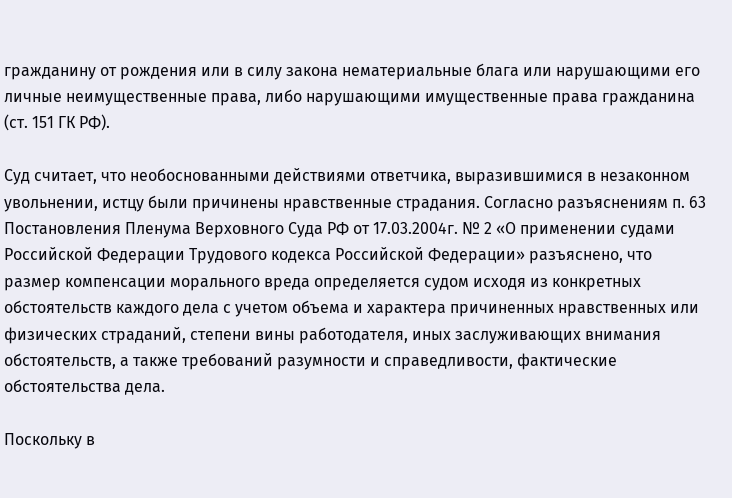гражданину от рождения или в силу закона нематериальные блага или нарушающими его личные неимущественные права, либо нарушающими имущественные права гражданина (ст. 151 ГК РФ).

Суд считает, что необоснованными действиями ответчика, выразившимися в незаконном увольнении, истцу были причинены нравственные страдания. Согласно разъяснениям п. 63 Постановления Пленума Верховного Суда РФ от 17.03.2004г. № 2 «О применении судами Российской Федерации Трудового кодекса Российской Федерации» разъяснено, что размер компенсации морального вреда определяется судом исходя из конкретных обстоятельств каждого дела с учетом объема и характера причиненных нравственных или физических страданий, степени вины работодателя, иных заслуживающих внимания обстоятельств, а также требований разумности и справедливости, фактические обстоятельства дела.

Поскольку в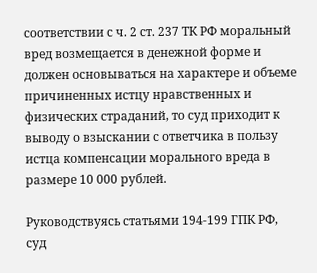соответствии с ч. 2 ст. 237 ТК РФ моральный вред возмещается в денежной форме и должен основываться на характере и объеме причиненных истцу нравственных и физических страданий, то суд приходит к выводу о взыскании с ответчика в пользу истца компенсации морального вреда в размере 10 000 рублей.

Руководствуясь статьями 194-199 ГПК РФ, суд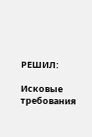РЕШИЛ:

Исковые требования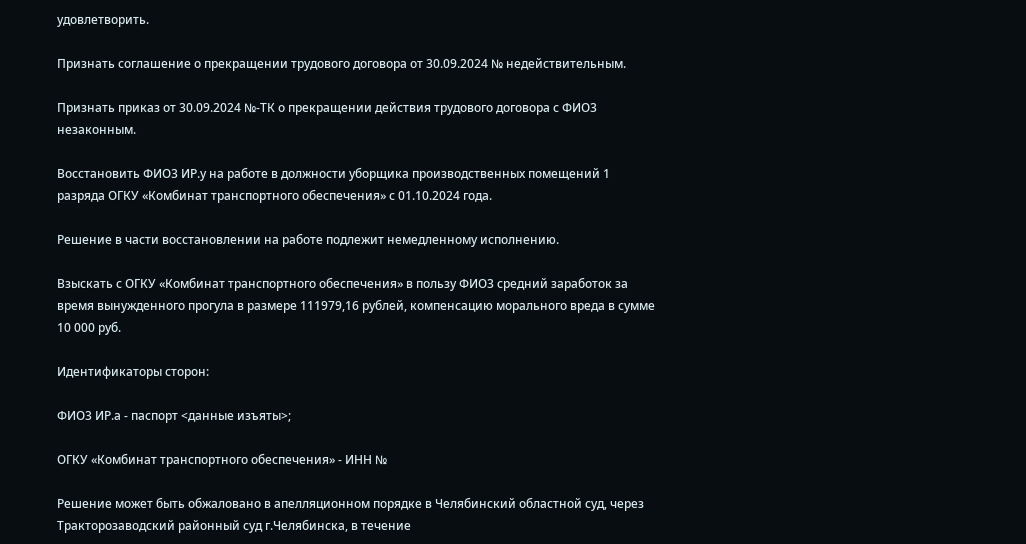удовлетворить.

Признать соглашение о прекращении трудового договора от 30.09.2024 № недействительным.

Признать приказ от 30.09.2024 №-ТК о прекращении действия трудового договора с ФИО3 незаконным.

Восстановить ФИО3 ИР.у на работе в должности уборщика производственных помещений 1 разряда ОГКУ «Комбинат транспортного обеспечения» с 01.10.2024 года.

Решение в части восстановлении на работе подлежит немедленному исполнению.

Взыскать с ОГКУ «Комбинат транспортного обеспечения» в пользу ФИО3 средний заработок за время вынужденного прогула в размере 111979,16 рублей, компенсацию морального вреда в сумме 10 000 руб.

Идентификаторы сторон:

ФИО3 ИР.а - паспорт <данные изъяты>;

ОГКУ «Комбинат транспортного обеспечения» - ИНН №

Решение может быть обжаловано в апелляционном порядке в Челябинский областной суд, через Тракторозаводский районный суд г.Челябинска, в течение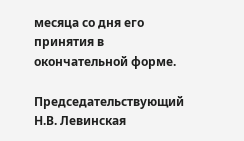месяца со дня его принятия в окончательной форме.

Председательствующий Н.В. Левинская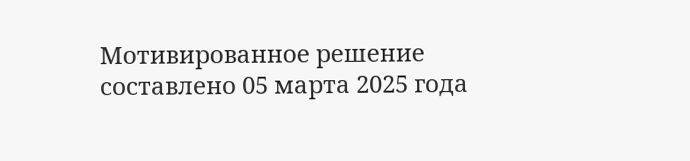Мотивированное решение составлено 05 марта 2025 года